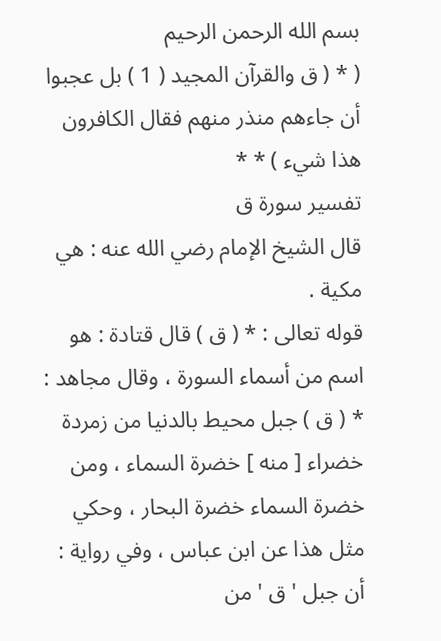بسم الله الرحمن الرحيم
( * ( ق والقرآن المجيد ( 1 ) بل عجبوا أن جاءهم منذر منهم فقال الكافرون هذا شيء ) * *
تفسير سورة ق
قال الشيخ الإمام رضي الله عنه : هي مكية .
قوله تعالى : * ( ق ) قال قتادة : هو اسم من أسماء السورة ، وقال مجاهد : * ( ق ) جبل محيط بالدنيا من زمردة خضراء [ منه ] خضرة السماء ، ومن خضرة السماء خضرة البحار ، وحكي مثل هذا عن ابن عباس ، وفي رواية : أن جبل ' ق ' من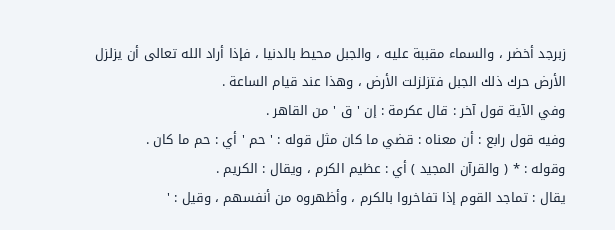زبرجد أخضر ، والسماء مقببة عليه ، والجبل محيط بالدنيا ، فإذا أراد الله تعالى أن يزلزل الأرض حرك ذلك الجبل فتزلزلت الأرض ، وهذا عند قيام الساعة .
وفي الآية قول آخر : قال عكرمة : إن ' ق ' من القاهر .
وفيه قول رابع : أن معناه : قضي ما كان مثل قوله : ' حم ' أي : حم ما كان .
وقوله : * ( والقرآن المجيد ) أي : عظيم الكرم ، ويقال : الكريم .
يقال : تماجد القوم إذا تفاخروا بالكرم ، وأظهروه من أنفسهم ، وقيل : '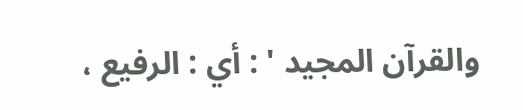والقرآن المجيد ' : أي : الرفيع ،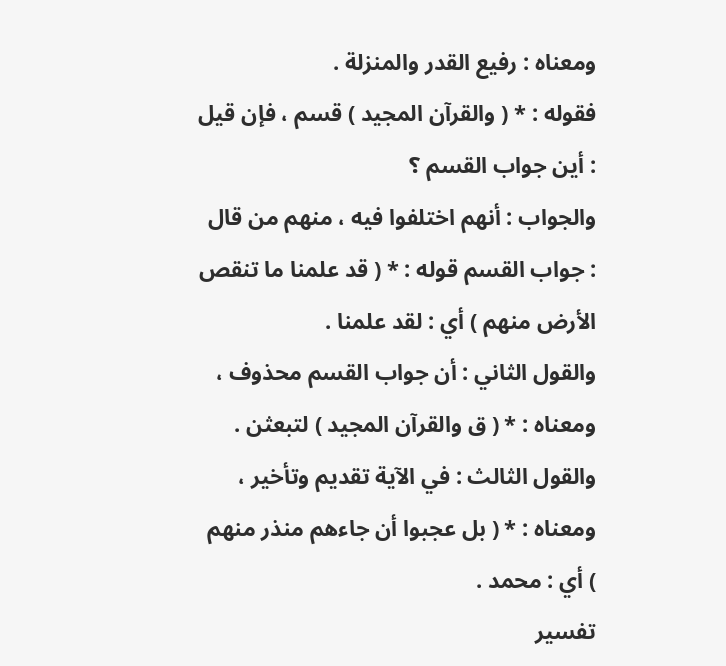ومعناه : رفيع القدر والمنزلة .
فقوله : * ( والقرآن المجيد ) قسم ، فإن قيل : أين جواب القسم ؟
والجواب : أنهم اختلفوا فيه ، منهم من قال : جواب القسم قوله : * ( قد علمنا ما تنقص الأرض منهم ) أي : لقد علمنا .
والقول الثاني : أن جواب القسم محذوف ، ومعناه : * ( ق والقرآن المجيد ) لتبعثن .
والقول الثالث : في الآية تقديم وتأخير ، ومعناه : * ( بل عجبوا أن جاءهم منذر منهم ) أي : محمد .
تفسير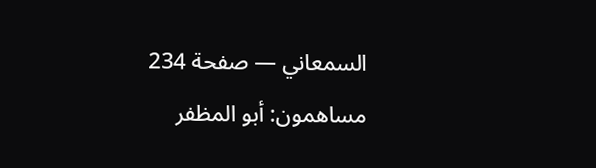السمعاني — صفحة 234
مساهمون: أبو المظفر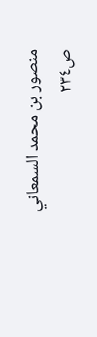منصور بن محمد السمعاني
ص٢٣٤